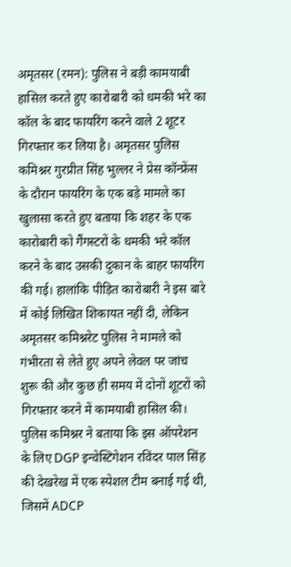अमृतसर (रमन): पुलिस ने बड़ी कामयाबी हासिल करते हुए कारोबारी को धमकी भरे का कॉल के बाद फायरिंग करने वाले 2 शूटर गिरफ्तार कर लिया है। अमृतसर पुलिस कमिश्नर गुरप्रीत सिंह भुल्लर ने प्रेस कॉन्फ्रेंस के दौरान फायरिंग के एक बड़े मामले का खुलासा करते हुए बताया कि शहर के एक कारोबारी को गैंगस्टरों के धमकी भरे कॉल करने के बाद उसकी दुकान के बाहर फायरिंग की गई। हालांकि पीड़ित कारोबारी ने इस बारे में कोई लिखित शिकायत नहीं दी, लेकिन अमृतसर कमिश्नरेट पुलिस ने मामले को गंभीरता से लेते हुए अपने लेवल पर जांच शुरू की और कुछ ही समय में दोनों शूटरों को गिरफ्तार करने में कामयाबी हासिल की।
पुलिस कमिश्नर ने बताया कि इस ऑपरेशन के लिए DGP इन्वेस्टिगेशन रविंदर पाल सिंह की देखरेख में एक स्पेशल टीम बनाई गई थी, जिसमें ADCP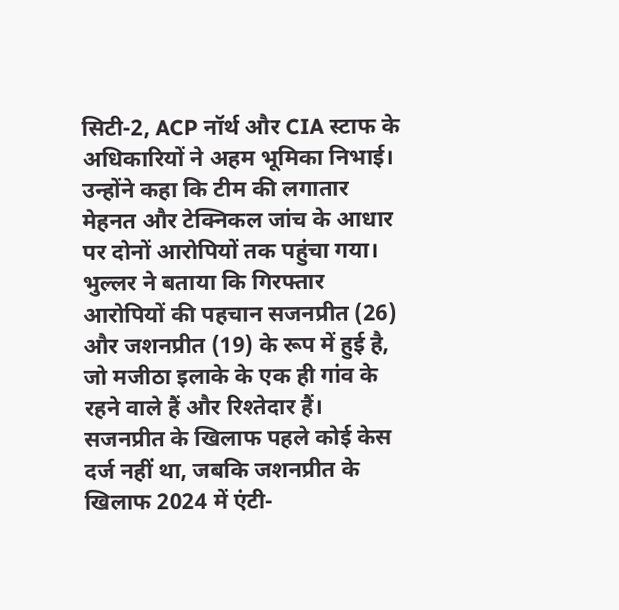सिटी-2, ACP नॉर्थ और CIA स्टाफ के अधिकारियों ने अहम भूमिका निभाई। उन्होंने कहा कि टीम की लगातार मेहनत और टेक्निकल जांच के आधार पर दोनों आरोपियों तक पहुंचा गया। भुल्लर ने बताया कि गिरफ्तार आरोपियों की पहचान सजनप्रीत (26) और जशनप्रीत (19) के रूप में हुई है, जो मजीठा इलाके के एक ही गांव के रहने वाले हैं और रिश्तेदार हैं। सजनप्रीत के खिलाफ पहले कोई केस दर्ज नहीं था, जबकि जशनप्रीत के खिलाफ 2024 में एंटी-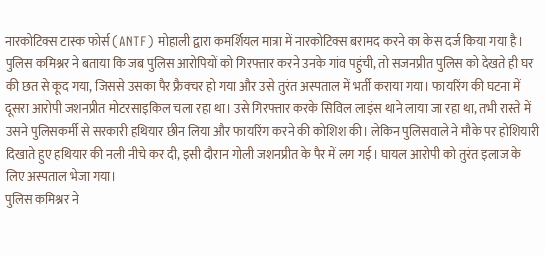नारकोटिक्स टास्क फोर्स (ANTF) मोहाली द्वारा कमर्शियल मात्रा में नारकोटिक्स बरामद करने का केस दर्ज किया गया है।
पुलिस कमिश्नर ने बताया कि जब पुलिस आरोपियों को गिरफ्तार करने उनके गांव पहुंची, तो सजनप्रीत पुलिस को देखते ही घर की छत से कूद गया, जिससे उसका पैर फ्रैक्चर हो गया और उसे तुरंत अस्पताल में भर्ती कराया गया। फायरिंग की घटना में दूसरा आरोपी जशनप्रीत मोटरसाइकिल चला रहा था। उसे गिरफ्तार करके सिविल लाइंस थाने लाया जा रहा था, तभी रास्ते में उसने पुलिसकर्मी से सरकारी हथियार छीन लिया और फायरिंग करने की कोशिश की। लेकिन पुलिसवाले ने मौके पर होशियारी दिखाते हुए हथियार की नली नीचे कर दी, इसी दौरान गोली जशनप्रीत के पैर में लग गई। घायल आरोपी को तुरंत इलाज के लिए अस्पताल भेजा गया।
पुलिस कमिश्नर ने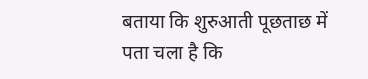बताया कि शुरुआती पूछताछ में पता चला है कि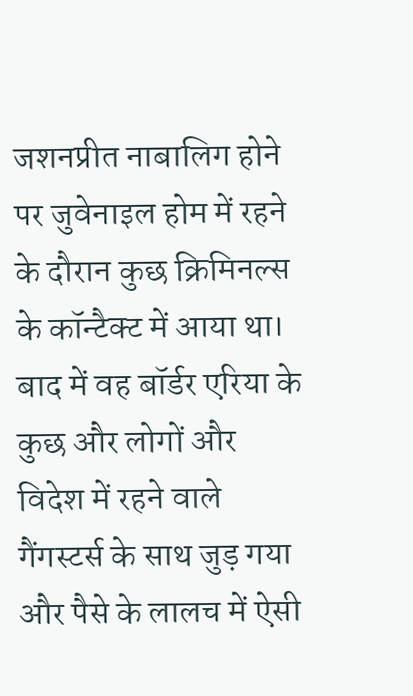जशनप्रीत नाबालिग होने पर जुवेनाइल होम में रहने के दौरान कुछ क्रिमिनल्स के कॉन्टैक्ट में आया था। बाद में वह बॉर्डर एरिया के कुछ और लोगों और विदेश में रहने वाले गैंगस्टर्स के साथ जुड़ गया और पैसे के लालच में ऐसी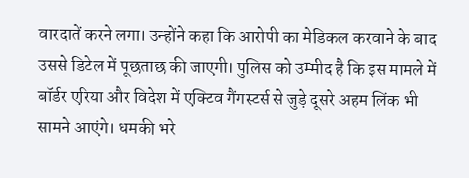वारदातें करने लगा। उन्होंने कहा कि आरोपी का मेडिकल करवाने के बाद उससे डिटेल में पूछताछ की जाएगी। पुलिस को उम्मीद है कि इस मामले में बॉर्डर एरिया और विदेश में एक्टिव गैंगस्टर्स से जुड़े दूसरे अहम लिंक भी सामने आएंगे। धमकी भरे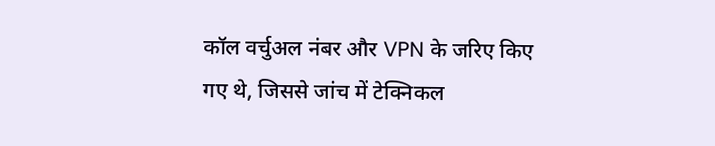कॉल वर्चुअल नंबर और VPN के जरिए किए गए थे, जिससे जांच में टेक्निकल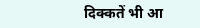दिक्कतें भी आ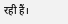रही हैं।